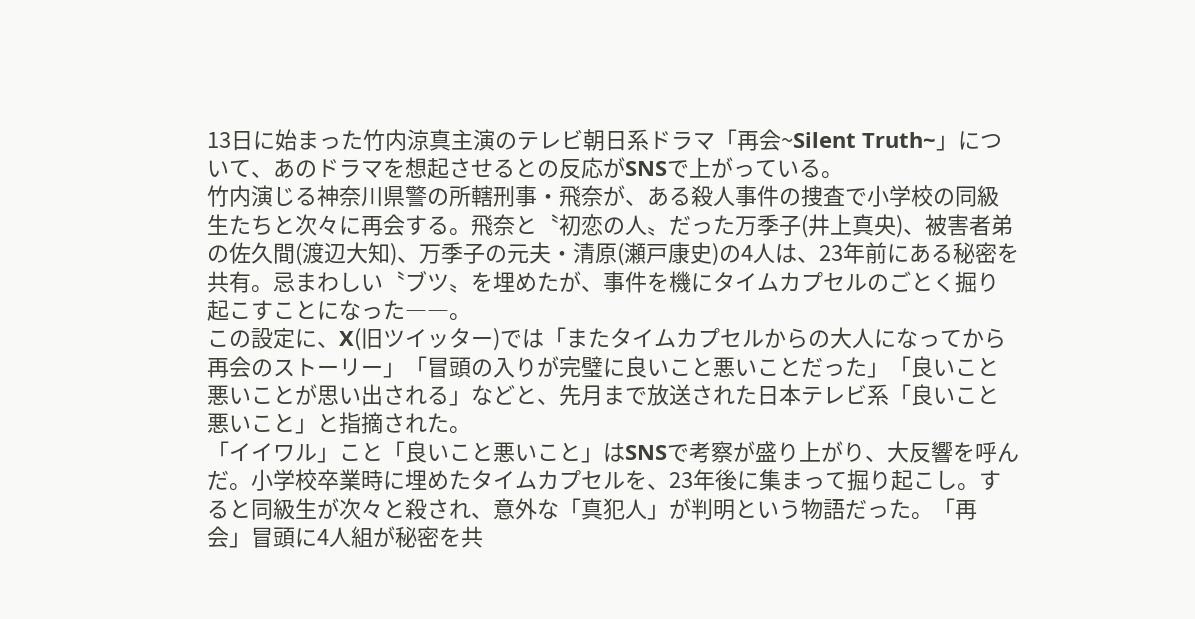13日に始まった竹内涼真主演のテレビ朝日系ドラマ「再会~Silent Truth~」について、あのドラマを想起させるとの反応がSNSで上がっている。
竹内演じる神奈川県警の所轄刑事・飛奈が、ある殺人事件の捜査で小学校の同級生たちと次々に再会する。飛奈と〝初恋の人〟だった万季子(井上真央)、被害者弟の佐久間(渡辺大知)、万季子の元夫・清原(瀬戸康史)の4人は、23年前にある秘密を共有。忌まわしい〝ブツ〟を埋めたが、事件を機にタイムカプセルのごとく掘り起こすことになった――。
この設定に、X(旧ツイッター)では「またタイムカプセルからの大人になってから再会のストーリー」「冒頭の入りが完璧に良いこと悪いことだった」「良いこと悪いことが思い出される」などと、先月まで放送された日本テレビ系「良いこと悪いこと」と指摘された。
「イイワル」こと「良いこと悪いこと」はSNSで考察が盛り上がり、大反響を呼んだ。小学校卒業時に埋めたタイムカプセルを、23年後に集まって掘り起こし。すると同級生が次々と殺され、意外な「真犯人」が判明という物語だった。「再会」冒頭に4人組が秘密を共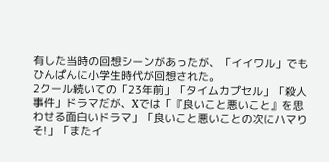有した当時の回想シーンがあったが、「イイワル」でもひんぱんに小学生時代が回想された。
2クール続いての「23年前」「タイムカプセル」「殺人事件」ドラマだが、Xでは「『良いこと悪いこと』を思わせる面白いドラマ」「良いこと悪いことの次にハマりそ!」「またイ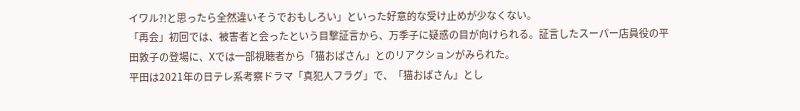イワル?!と思ったら全然違いそうでおもしろい」といった好意的な受け止めが少なくない。
「再会」初回では、被害者と会ったという目撃証言から、万季子に疑惑の目が向けられる。証言したスーパー店員役の平田敦子の登場に、Xでは一部視聴者から「猫おばさん」とのリアクションがみられた。
平田は2021年の日テレ系考察ドラマ「真犯人フラグ」で、「猫おばさん」とし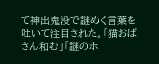て神出鬼没で謎めく言葉を吐いて注目された。「猫おばさん和む」「謎のホ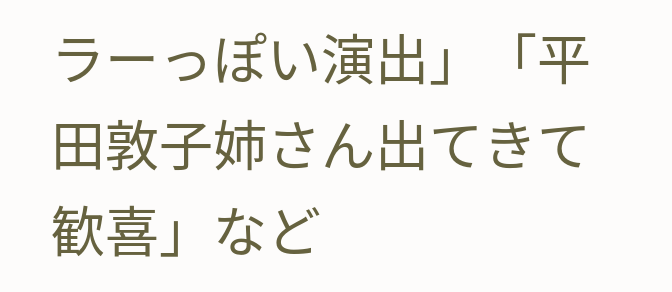ラーっぽい演出」「平田敦子姉さん出てきて歓喜」など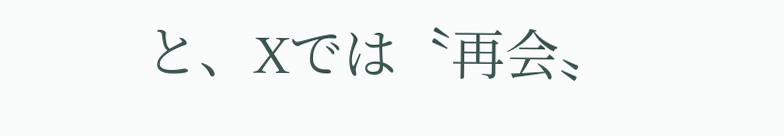と、Xでは〝再会〟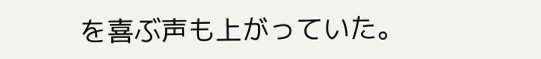を喜ぶ声も上がっていた。